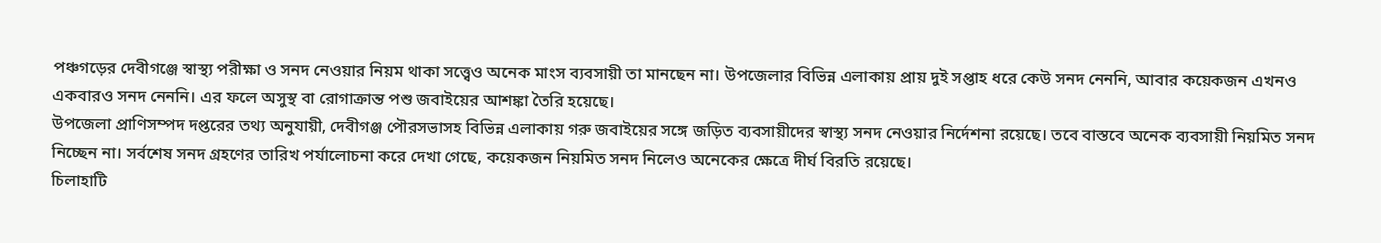পঞ্চগড়ের দেবীগঞ্জে স্বাস্থ্য পরীক্ষা ও সনদ নেওয়ার নিয়ম থাকা সত্ত্বেও অনেক মাংস ব্যবসায়ী তা মানছেন না। উপজেলার বিভিন্ন এলাকায় প্রায় দুই সপ্তাহ ধরে কেউ সনদ নেননি, আবার কয়েকজন এখনও একবারও সনদ নেননি। এর ফলে অসুস্থ বা রোগাক্রান্ত পশু জবাইয়ের আশঙ্কা তৈরি হয়েছে।
উপজেলা প্রাণিসম্পদ দপ্তরের তথ্য অনুযায়ী, দেবীগঞ্জ পৌরসভাসহ বিভিন্ন এলাকায় গরু জবাইয়ের সঙ্গে জড়িত ব্যবসায়ীদের স্বাস্থ্য সনদ নেওয়ার নির্দেশনা রয়েছে। তবে বাস্তবে অনেক ব্যবসায়ী নিয়মিত সনদ নিচ্ছেন না। সর্বশেষ সনদ গ্রহণের তারিখ পর্যালোচনা করে দেখা গেছে, কয়েকজন নিয়মিত সনদ নিলেও অনেকের ক্ষেত্রে দীর্ঘ বিরতি রয়েছে।
চিলাহাটি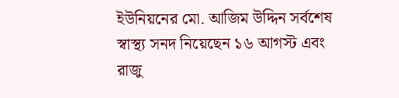ইউনিয়নের মো. আজিম উদ্দিন সর্বশেষ স্বাস্থ্য সনদ নিয়েছেন ১৬ আগস্ট এবং রাজু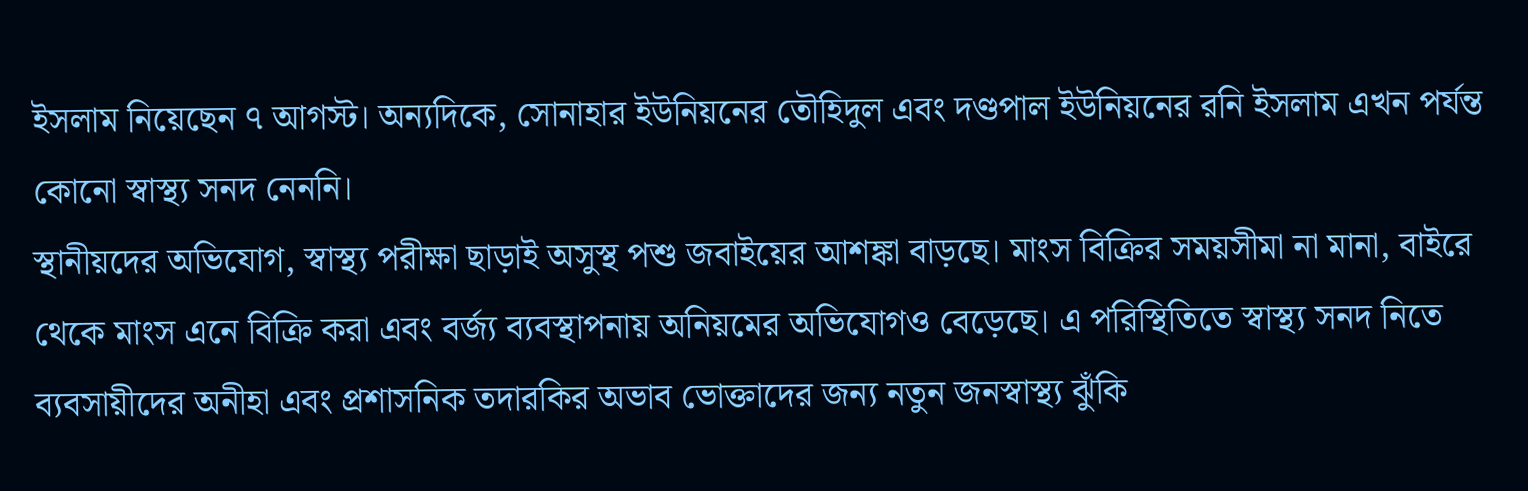ইসলাম নিয়েছেন ৭ আগস্ট। অন্যদিকে, সোনাহার ইউনিয়নের তৌহিদুল এবং দণ্ডপাল ইউনিয়নের রনি ইসলাম এখন পর্যন্ত কোনো স্বাস্থ্য সনদ নেননি।
স্থানীয়দের অভিযোগ, স্বাস্থ্য পরীক্ষা ছাড়াই অসুস্থ পশু জবাইয়ের আশঙ্কা বাড়ছে। মাংস বিক্রির সময়সীমা না মানা, বাইরে থেকে মাংস এনে বিক্রি করা এবং বর্জ্য ব্যবস্থাপনায় অনিয়মের অভিযোগও বেড়েছে। এ পরিস্থিতিতে স্বাস্থ্য সনদ নিতে ব্যবসায়ীদের অনীহা এবং প্রশাসনিক তদারকির অভাব ভোক্তাদের জন্য নতুন জনস্বাস্থ্য ঝুঁকি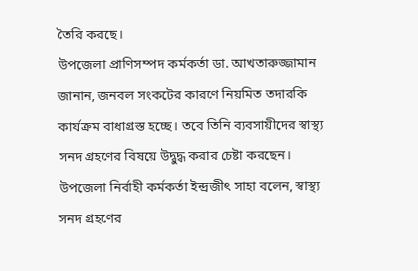তৈরি করছে।
উপজেলা প্রাণিসম্পদ কর্মকর্তা ডা. আখতারুজ্জামান জানান, জনবল সংকটের কারণে নিয়মিত তদারকি কার্যক্রম বাধাগ্রস্ত হচ্ছে। তবে তিনি ব্যবসায়ীদের স্বাস্থ্য সনদ গ্রহণের বিষয়ে উদ্বুদ্ধ করার চেষ্টা করছেন। উপজেলা নির্বাহী কর্মকর্তা ইন্দ্রজীৎ সাহা বলেন, স্বাস্থ্য সনদ গ্রহণের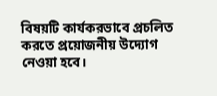বিষয়টি কার্যকরভাবে প্রচলিত করতে প্রয়োজনীয় উদ্যোগ নেওয়া হবে।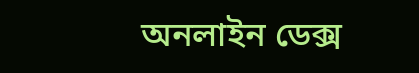অনলাইন ডেক্স